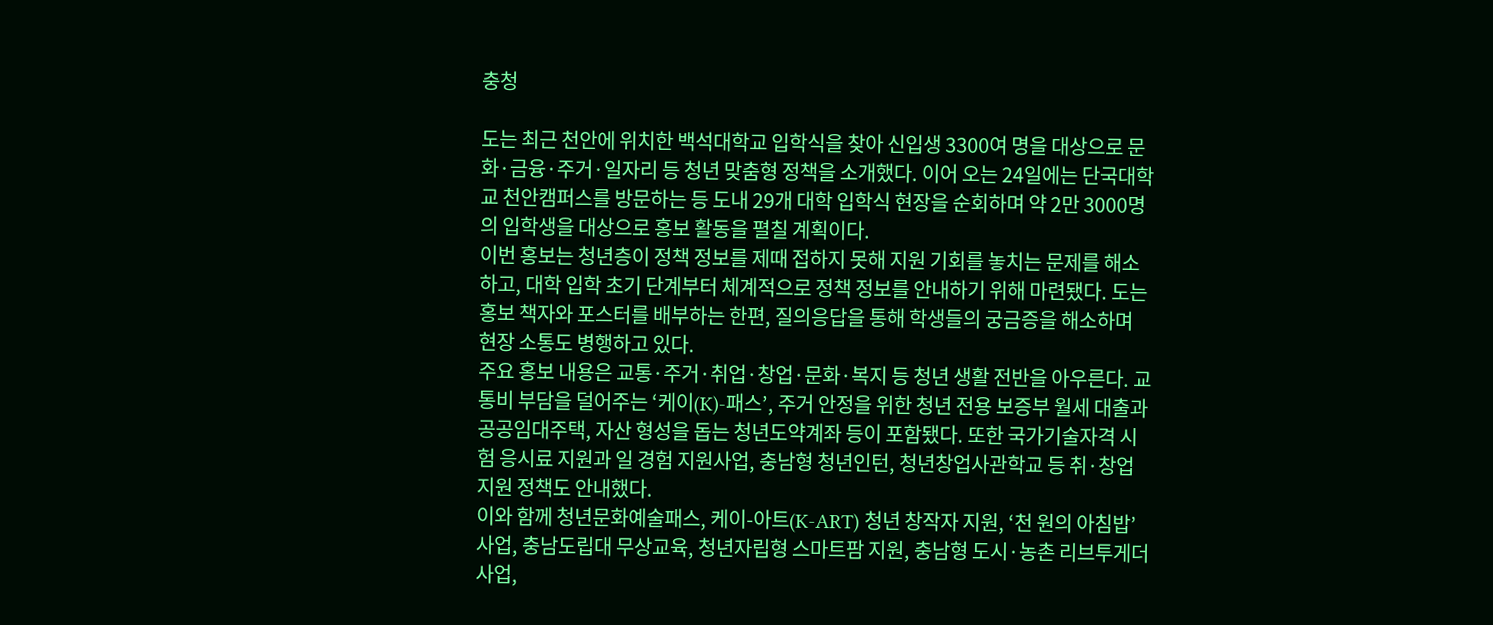충청

도는 최근 천안에 위치한 백석대학교 입학식을 찾아 신입생 3300여 명을 대상으로 문화·금융·주거·일자리 등 청년 맞춤형 정책을 소개했다. 이어 오는 24일에는 단국대학교 천안캠퍼스를 방문하는 등 도내 29개 대학 입학식 현장을 순회하며 약 2만 3000명의 입학생을 대상으로 홍보 활동을 펼칠 계획이다.
이번 홍보는 청년층이 정책 정보를 제때 접하지 못해 지원 기회를 놓치는 문제를 해소하고, 대학 입학 초기 단계부터 체계적으로 정책 정보를 안내하기 위해 마련됐다. 도는 홍보 책자와 포스터를 배부하는 한편, 질의응답을 통해 학생들의 궁금증을 해소하며 현장 소통도 병행하고 있다.
주요 홍보 내용은 교통·주거·취업·창업·문화·복지 등 청년 생활 전반을 아우른다. 교통비 부담을 덜어주는 ‘케이(K)-패스’, 주거 안정을 위한 청년 전용 보증부 월세 대출과 공공임대주택, 자산 형성을 돕는 청년도약계좌 등이 포함됐다. 또한 국가기술자격 시험 응시료 지원과 일 경험 지원사업, 충남형 청년인턴, 청년창업사관학교 등 취·창업 지원 정책도 안내했다.
이와 함께 청년문화예술패스, 케이-아트(K-ART) 청년 창작자 지원, ‘천 원의 아침밥’ 사업, 충남도립대 무상교육, 청년자립형 스마트팜 지원, 충남형 도시·농촌 리브투게더 사업,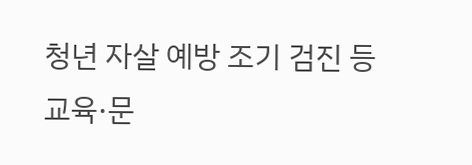청년 자살 예방 조기 검진 등 교육·문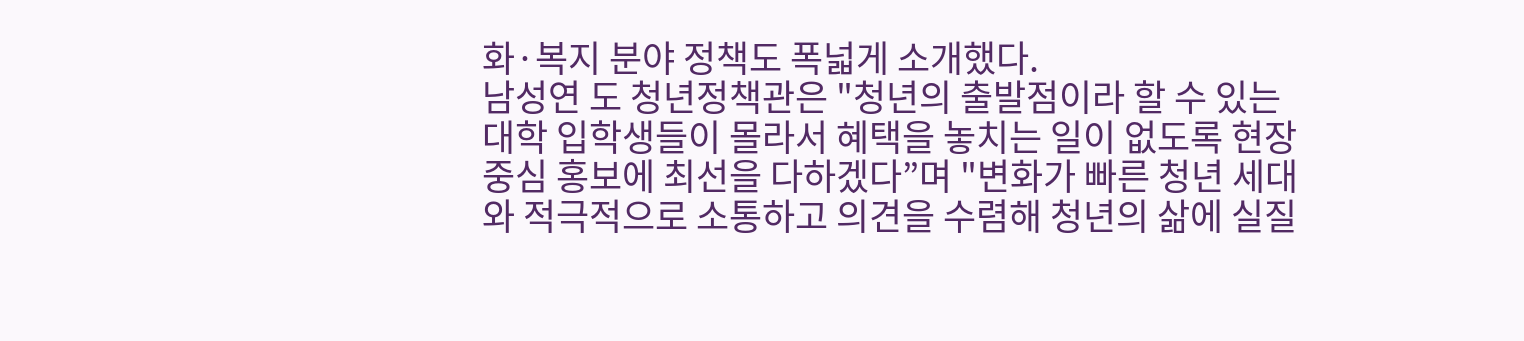화·복지 분야 정책도 폭넓게 소개했다.
남성연 도 청년정책관은 "청년의 출발점이라 할 수 있는 대학 입학생들이 몰라서 혜택을 놓치는 일이 없도록 현장 중심 홍보에 최선을 다하겠다”며 "변화가 빠른 청년 세대와 적극적으로 소통하고 의견을 수렴해 청년의 삶에 실질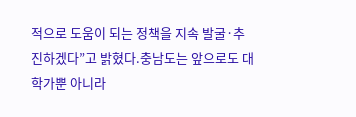적으로 도움이 되는 정책을 지속 발굴·추진하겠다”고 밝혔다.충남도는 앞으로도 대학가뿐 아니라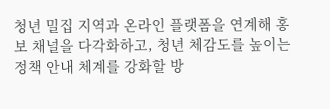청년 밀집 지역과 온라인 플랫폼을 연계해 홍보 채널을 다각화하고, 청년 체감도를 높이는 정책 안내 체계를 강화할 방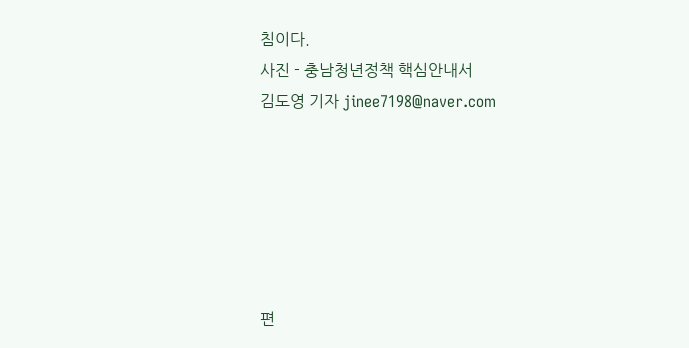침이다.
사진 - 충남청년정책 핵심안내서
김도영 기자 jinee7198@naver.com






편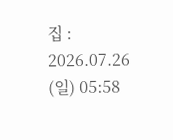집 : 2026.07.26 (일) 05:58